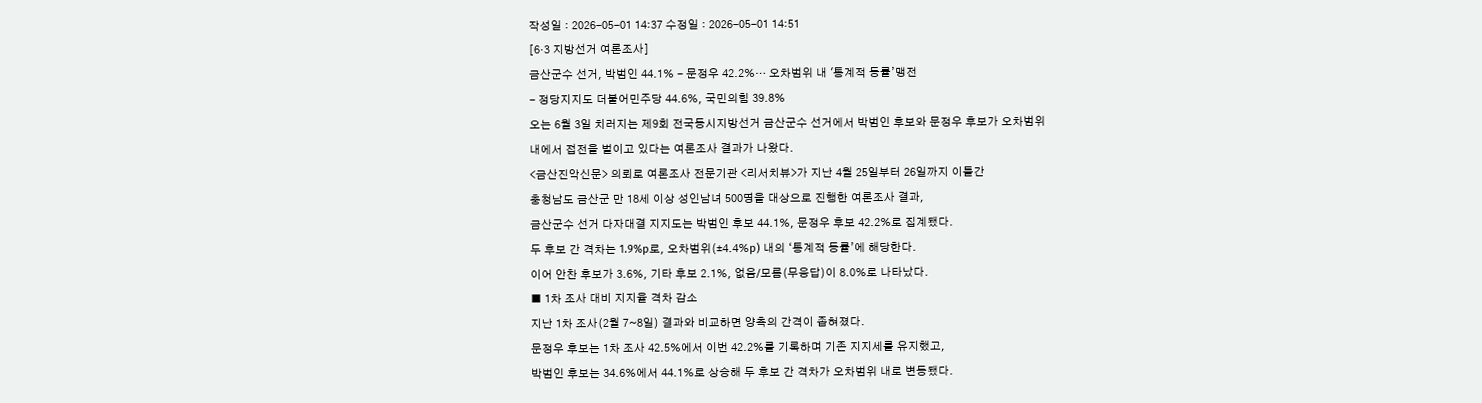작성일 : 2026-05-01 14:37 수정일 : 2026-05-01 14:51
[6·3 지방선거 여론조사]
금산군수 선거, 박범인 44.1% - 문정우 42.2%… 오차범위 내 '통계적 동률’맹전
- 정당지지도 더불어민주당 44.6%, 국민의힘 39.8%
오는 6월 3일 치러지는 제9회 전국동시지방선거 금산군수 선거에서 박범인 후보와 문정우 후보가 오차범위
내에서 접전을 벌이고 있다는 여론조사 결과가 나왔다.
<금산진악신문> 의뢰로 여론조사 전문기관 <리서치뷰>가 지난 4월 25일부터 26일까지 이틀간
충청남도 금산군 만 18세 이상 성인남녀 500명을 대상으로 진행한 여론조사 결과,
금산군수 선거 다자대결 지지도는 박범인 후보 44.1%, 문정우 후보 42.2%로 집계됐다.
두 후보 간 격차는 1.9%p로, 오차범위(±4.4%p) 내의 ‘통계적 동률’에 해당한다.
이어 안찬 후보가 3.6%, 기타 후보 2.1%, 없음/모름(무응답)이 8.0%로 나타났다.
■ 1차 조사 대비 지지율 격차 감소
지난 1차 조사(2월 7~8일) 결과와 비교하면 양측의 간격이 좁혀졌다.
문정우 후보는 1차 조사 42.5%에서 이번 42.2%를 기록하며 기존 지지세를 유지했고,
박범인 후보는 34.6%에서 44.1%로 상승해 두 후보 간 격차가 오차범위 내로 변동됐다.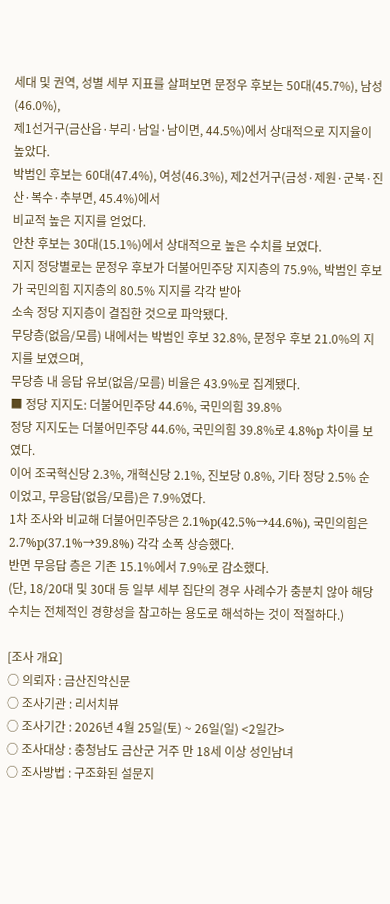세대 및 권역, 성별 세부 지표를 살펴보면 문정우 후보는 50대(45.7%), 남성(46.0%),
제1선거구(금산읍·부리·남일·남이면, 44.5%)에서 상대적으로 지지율이 높았다.
박범인 후보는 60대(47.4%), 여성(46.3%), 제2선거구(금성·제원·군북·진산·복수·추부면, 45.4%)에서
비교적 높은 지지를 얻었다.
안찬 후보는 30대(15.1%)에서 상대적으로 높은 수치를 보였다.
지지 정당별로는 문정우 후보가 더불어민주당 지지층의 75.9%, 박범인 후보가 국민의힘 지지층의 80.5% 지지를 각각 받아
소속 정당 지지층이 결집한 것으로 파악됐다.
무당층(없음/모름) 내에서는 박범인 후보 32.8%, 문정우 후보 21.0%의 지지를 보였으며,
무당층 내 응답 유보(없음/모름) 비율은 43.9%로 집계됐다.
■ 정당 지지도: 더불어민주당 44.6%, 국민의힘 39.8%
정당 지지도는 더불어민주당 44.6%, 국민의힘 39.8%로 4.8%p 차이를 보였다.
이어 조국혁신당 2.3%, 개혁신당 2.1%, 진보당 0.8%, 기타 정당 2.5% 순이었고, 무응답(없음/모름)은 7.9%였다.
1차 조사와 비교해 더불어민주당은 2.1%p(42.5%→44.6%), 국민의힘은 2.7%p(37.1%→39.8%) 각각 소폭 상승했다.
반면 무응답 층은 기존 15.1%에서 7.9%로 감소했다.
(단, 18/20대 및 30대 등 일부 세부 집단의 경우 사례수가 충분치 않아 해당 수치는 전체적인 경향성을 참고하는 용도로 해석하는 것이 적절하다.)

[조사 개요]
○ 의뢰자 : 금산진악신문
○ 조사기관 : 리서치뷰
○ 조사기간 : 2026년 4월 25일(토) ~ 26일(일) <2일간>
○ 조사대상 : 충청남도 금산군 거주 만 18세 이상 성인남녀
○ 조사방법 : 구조화된 설문지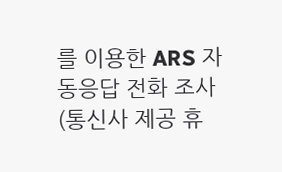를 이용한 ARS 자동응답 전화 조사 (통신사 제공 휴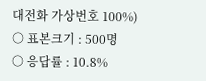대전화 가상번호 100%)
○ 표본크기 : 500명
○ 응답률 : 10.8%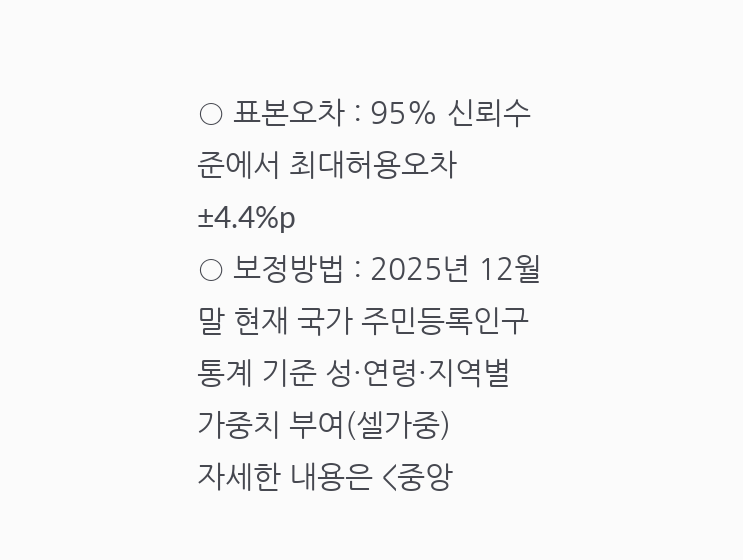○ 표본오차 : 95% 신뢰수준에서 최대허용오차 ±4.4%p
○ 보정방법 : 2025년 12월말 현재 국가 주민등록인구통계 기준 성·연령·지역별 가중치 부여(셀가중)
자세한 내용은 <중앙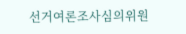선거여론조사심의위원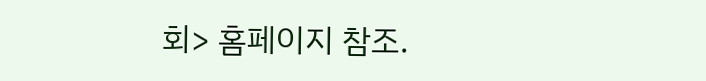회> 홈페이지 참조.